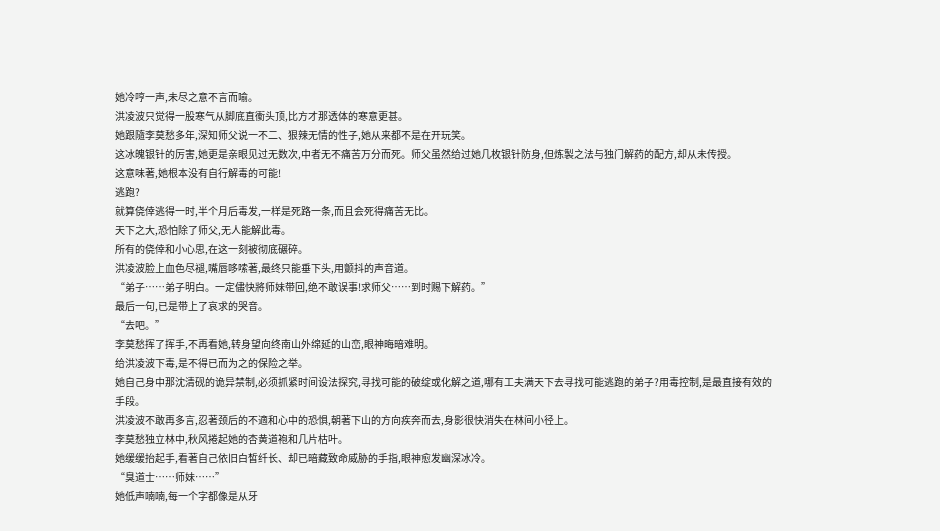她冷哼一声,未尽之意不言而喻。
洪凌波只觉得一股寒气从脚底直衝头顶,比方才那透体的寒意更甚。
她跟隨李莫愁多年,深知师父说一不二、狠辣无情的性子,她从来都不是在开玩笑。
这冰魄银针的厉害,她更是亲眼见过无数次,中者无不痛苦万分而死。师父虽然给过她几枚银针防身,但炼製之法与独门解药的配方,却从未传授。
这意味著,她根本没有自行解毒的可能!
逃跑?
就算侥倖逃得一时,半个月后毒发,一样是死路一条,而且会死得痛苦无比。
天下之大,恐怕除了师父,无人能解此毒。
所有的侥倖和小心思,在这一刻被彻底碾碎。
洪凌波脸上血色尽褪,嘴唇哆嗦著,最终只能垂下头,用颤抖的声音道。
“弟子……弟子明白。一定儘快將师妹带回,绝不敢误事!求师父……到时赐下解药。”
最后一句,已是带上了哀求的哭音。
“去吧。”
李莫愁挥了挥手,不再看她,转身望向终南山外绵延的山峦,眼神晦暗难明。
给洪凌波下毒,是不得已而为之的保险之举。
她自己身中那沈清砚的诡异禁制,必须抓紧时间设法探究,寻找可能的破绽或化解之道,哪有工夫满天下去寻找可能逃跑的弟子?用毒控制,是最直接有效的手段。
洪凌波不敢再多言,忍著颈后的不適和心中的恐惧,朝著下山的方向疾奔而去,身影很快消失在林间小径上。
李莫愁独立林中,秋风捲起她的杏黄道袍和几片枯叶。
她缓缓抬起手,看著自己依旧白皙纤长、却已暗藏致命威胁的手指,眼神愈发幽深冰冷。
“臭道士……师妹……”
她低声喃喃,每一个字都像是从牙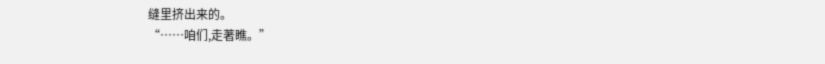缝里挤出来的。
“……咱们,走著瞧。”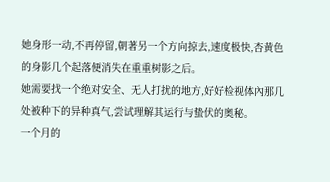她身形一动,不再停留,朝著另一个方向掠去,速度极快,杏黄色的身影几个起落便消失在重重树影之后。
她需要找一个绝对安全、无人打扰的地方,好好检视体內那几处被种下的异种真气,尝试理解其运行与蛰伏的奥秘。
一个月的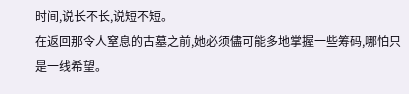时间,说长不长,说短不短。
在返回那令人窒息的古墓之前,她必须儘可能多地掌握一些筹码,哪怕只是一线希望。